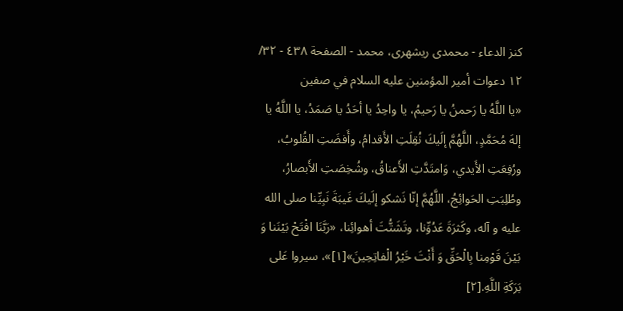كنز الدعاء - محمدی ریشهری، محمد - الصفحة ٤٣٨ - ٣٢/ ١٢ دعوات أمير المؤمنين عليه السلام في صفين
«يا اللَّهُ يا رَحمنُ يا رَحيمُ، يا واحِدُ يا أحَدُ يا صَمَدُ، يا اللَّهُ يا إلهَ مُحَمَّدٍ، اللَّهُمَّ إلَيكَ نُقِلَتِ الأَقدامُ، وأَفضَتِ القُلوبُ، ورُفِعَتِ الأَيدي، وَامتَدَّتِ الأَعناقُ، وشُخِصَتِ الأَبصارُ، وطُلِبَتِ الحَوائِجُ، اللَّهُمَّ إنّا نَشكو إلَيكَ غَيبَةَ نَبِيِّنا صلى الله عليه و آله، وكَثرَةَ عَدُوِّنا، وتَشَتُّتَ أهوائِنا، «رَبَّنَا افْتَحْ بَيْنَنا وَ بَيْنَ قَوْمِنا بِالْحَقِّ وَ أَنْتَ خَيْرُ الْفاتِحِينَ»[١]»، سيروا عَلى بَرَكَةِ اللَّهِ.[٢]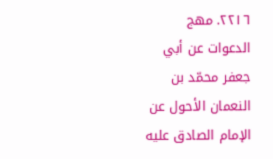٢٢١٦. مهج الدعوات عن أبي جعفر محمّد بن النعمان الأحول عن الإمام الصادق عليه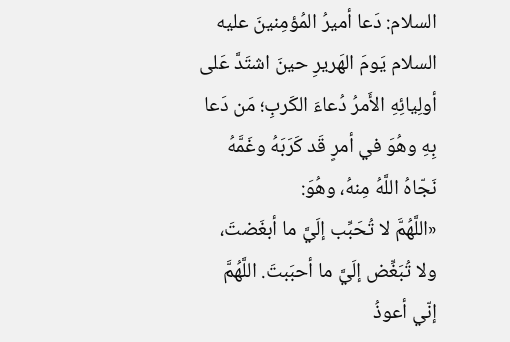السلام: دَعا أميرُ المُؤمِنينَ عليه السلام يَومَ الهَريرِ حينَ اشتَدَّ عَلى أولِيائِهِ الأَمرُ دُعاءَ الكَربِ؛ مَن دَعا بِهِ وهُوَ في أمرٍ قَد كَرَبَهُ وغَمَّهُ نَجّاهُ اللَّهُ مِنهُ، وهُوَ:
«اللَّهُمَّ لا تُحَبِّب إلَيَّ ما أبغَضتَ، ولا تُبَغِّض إلَيَّ ما أحبَبتَ. اللَّهُمَّ إنّي أعوذُ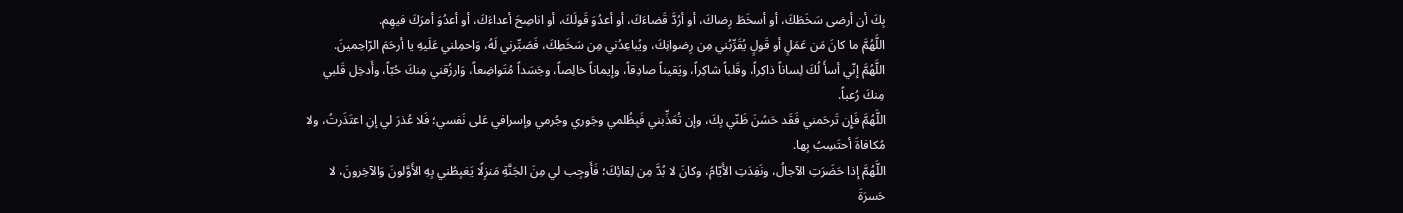بِكَ أن أرضى سَخَطَكَ، أو أسخَطَ رِضاكَ، أو أرُدَّ قَضاءَكَ، أو أعدُوَ قَولَكَ، أو اناصِحَ أعداءَكَ، أو أعدُوَ أمرَكَ فيهِم.
اللَّهُمَّ ما كانَ مَن عَمَلٍ أو قَولٍ يُقَرِّبُني مِن رِضوانِكَ، ويُباعِدُني مِن سَخَطِكَ، فَصَبِّرني لَهُ، وَاحمِلني عَلَيهِ يا أرحَمَ الرّاحِمينَ.
اللَّهُمَّ إنّي أسأَ لُكَ لِساناً ذاكِراً، وقَلباً شاكِراً، ويَقيناً صادِقاً، وإيماناً خالِصاً، وجَسَداً مُتَواضِعاً، وَارزُقني مِنكَ حُبّاً، وأَدخِل قَلبي مِنكَ رُعباً.
اللَّهُمَّ فَإِن تَرحَمني فَقَد حَسُنَ ظَنّي بِكَ، وإن تُعَذِّبني فَبِظُلمي وجَوري وجُرمي وإسرافي عَلى نَفسي؛ فَلا عُذرَ لي إنِ اعتَذَرتُ، ولا مُكافاةَ أحتَسِبُ بِها.
اللَّهُمَّ إذا حَضَرَتِ الآجالُ، ونَفِدَتِ الأَيّامُ، وكانَ لا بُدَّ مِن لِقائِكَ؛ فَأَوجِب لي مِنَ الجَنَّةِ مَنزِلًا يَغبِطُني بِهِ الأَوَّلونَ وَالآخِرونَ، لا حَسرَةَ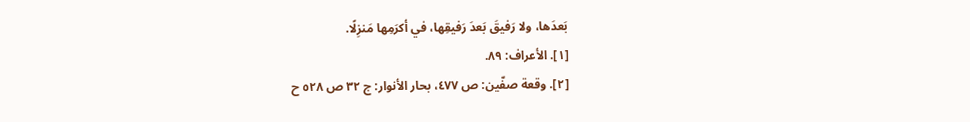بَعدَها، ولا رَفيقَ بَعدَ رَفيقِها، في أكرَمِها مَنزِلًا.
[١]. الأعراف: ٨٩.
[٢]. وقعة صفّين: ص ٤٧٧، بحار الأنوار: ج ٣٢ ص ٥٢٨ ح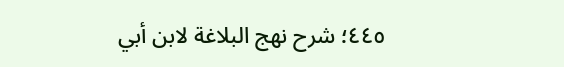٤٤٥؛ شرح نهج البلاغة لابن أبي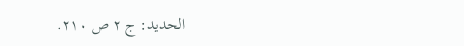الحديد: ج ٢ ص ٢١٠.